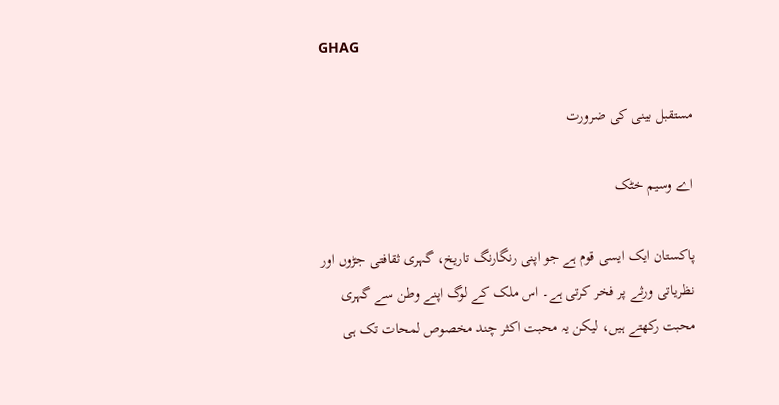GHAG

مستقبل بینی کی ضرورت

اے وسیم خٹک

پاکستان ایک ایسی قوم ہے جو اپنی رنگارنگ تاریخ، گہری ثقافتی جڑوں اور نظریاتی ورثے پر فخر کرتی ہے۔ اس ملک کے لوگ اپنے وطن سے گہری محبت رکھتے ہیں، لیکن یہ محبت اکثر چند مخصوص لمحات تک ہی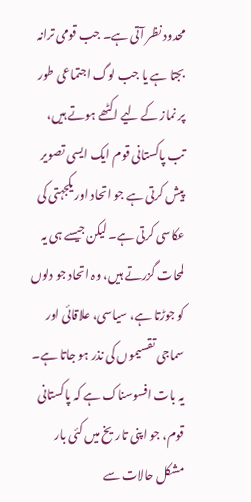محدود نظر آتی ہے۔ جب قومی ترانہ بجتا ہے یا جب لوگ اجتماعی طور پر نماز کے لیے اکٹھے ہوتے ہیں، تب پاکستانی قوم ایک ایسی تصویر پیش کرتی ہے جو اتحاد اور یکجہتی کی عکاسی کرتی ہے۔ لیکن جیسے ہی یہ لمحات گزرتے ہیں، وہ اتحاد جو دلوں کو جوڑتا ہے، سیاسی، علاقائی اور سماجی تقسیموں کی نذر ہو جاتا ہے۔ یہ بات افسوسناک ہے کہ پاکستانی قوم، جو اپنی تاریخ میں کئی بار مشکل حالات سے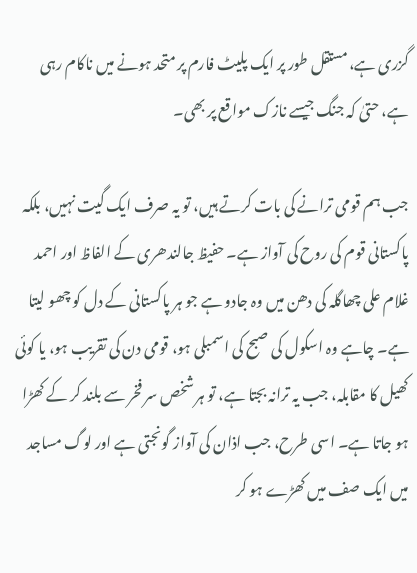گزری ہے، مستقل طور پر ایک پلیٹ فارم پر متحد ہونے میں ناکام رہی ہے، حتیٰ کہ جنگ جیسے نازک مواقع پر بھی۔

جب ہم قومی ترانے کی بات کرتے ہیں، تو یہ صرف ایک گیت نہیں، بلکہ پاکستانی قوم کی روح کی آواز ہے۔ حفیظ جالندھری کے الفاظ اور احمد غلام علی چھاگلہ کی دھن میں وہ جادو ہے جو ہر پاکستانی کے دل کو چھو لیتا ہے۔ چاہے وہ اسکول کی صبح کی اسمبلی ہو، قومی دن کی تقریب ہو، یا کوئی کھیل کا مقابلہ، جب یہ ترانہ بجتا ہے، تو ہر شخص سر فخر سے بلند کر کے کھڑا ہو جاتا ہے۔ اسی طرح، جب اذان کی آواز گونجتی ہے اور لوگ مساجد میں ایک صف میں کھڑے ہو کر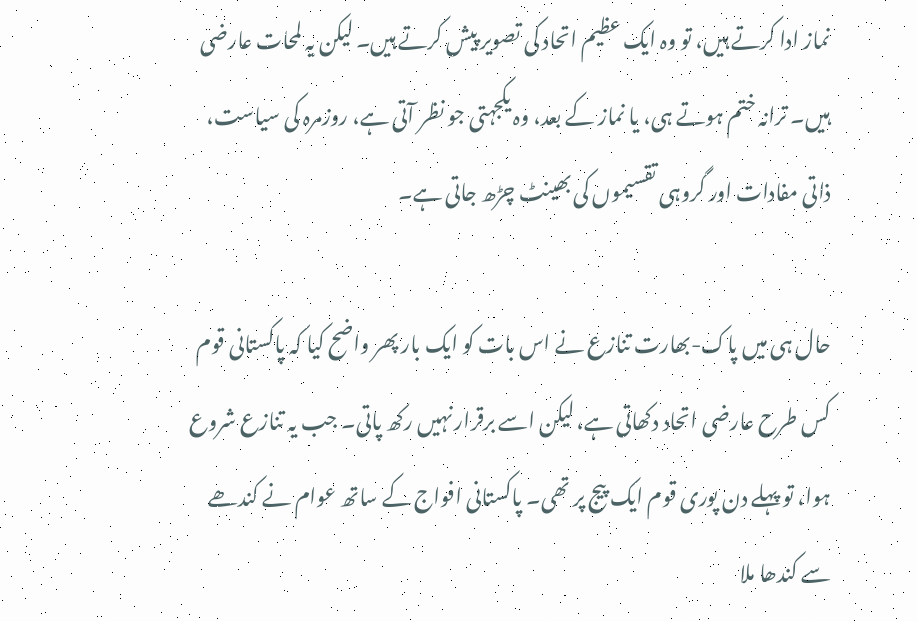نماز ادا کرتے ہیں، تو وہ ایک عظیم اتحاد کی تصویر پیش کرتے ہیں۔ لیکن یہ لمحات عارضی ہیں۔ ترانہ ختم ہوتے ہی، یا نماز کے بعد، وہ یکجہتی جو نظر آتی ہے، روزمرہ کی سیاست، ذاتی مفادات اور گروہی تقسیموں کی بھینٹ چڑھ جاتی ہے۔

حال ہی میں پاک-بھارت تنازع نے اس بات کو ایک بار پھر واضح کیا کہ پاکستانی قوم کس طرح عارضی اتحاد دکھاتی ہے، لیکن اسے برقرار نہیں رکھ پاتی۔ جب یہ تنازع شروع ہوا، تو پہلے دن پوری قوم ایک پیج پر تھی۔ پاکستانی افواج کے ساتھ عوام نے کندھے سے کندھا ملا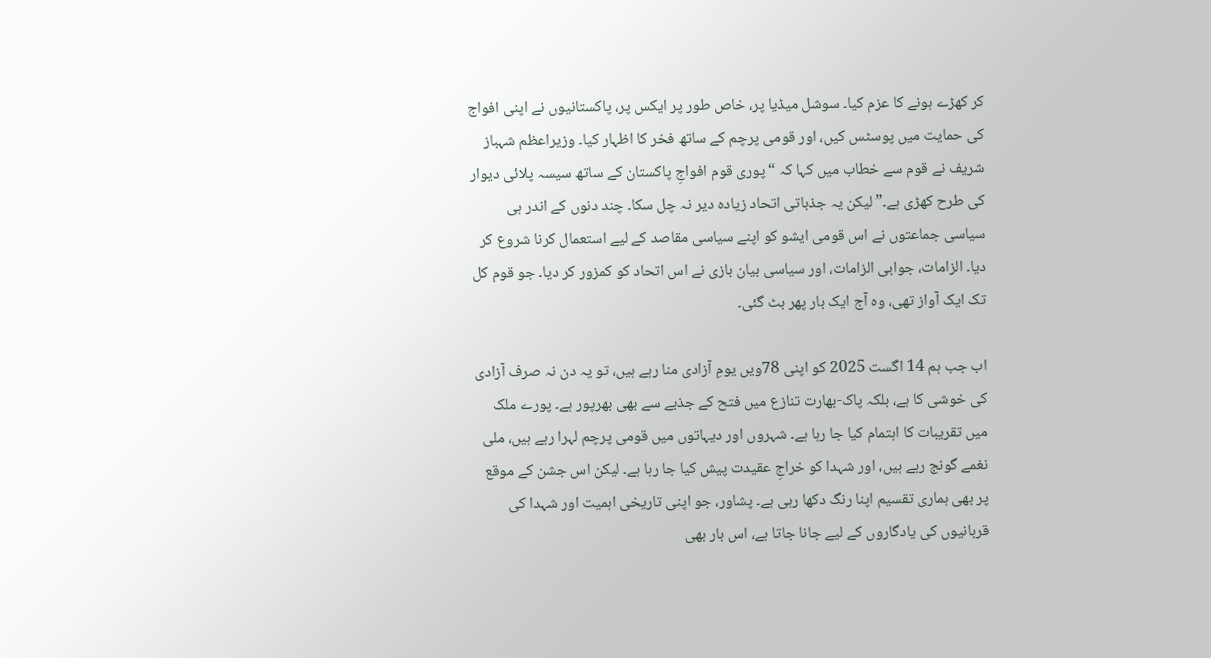کر کھڑے ہونے کا عزم کیا۔ سوشل میڈیا پر، خاص طور پر ایکس پر، پاکستانیوں نے اپنی افواج کی حمایت میں پوسٹس کیں، اور قومی پرچم کے ساتھ فخر کا اظہار کیا۔ وزیراعظم شہباز شریف نے قوم سے خطاب میں کہا کہ “پوری قوم افواجِ پاکستان کے ساتھ سیسہ پلائی دیوار کی طرح کھڑی ہے۔” لیکن یہ جذباتی اتحاد زیادہ دیر نہ چل سکا۔ چند دنوں کے اندر ہی سیاسی جماعتوں نے اس قومی ایشو کو اپنے سیاسی مقاصد کے لیے استعمال کرنا شروع کر دیا۔ الزامات، جوابی الزامات، اور سیاسی بیان بازی نے اس اتحاد کو کمزور کر دیا۔ جو قوم کل تک ایک آواز تھی، وہ آج ایک بار پھر بٹ گئی۔

اب جب ہم 14 اگست 2025 کو اپنی 78ویں یومِ آزادی منا رہے ہیں، تو یہ دن نہ صرف آزادی کی خوشی کا ہے، بلکہ پاک-بھارت تنازع میں فتح کے جذبے سے بھی بھرپور ہے۔ پورے ملک میں تقریبات کا اہتمام کیا جا رہا ہے۔ شہروں اور دیہاتوں میں قومی پرچم لہرا رہے ہیں، ملی نغمے گونج رہے ہیں، اور شہدا کو خراجِ عقیدت پیش کیا جا رہا ہے۔ لیکن اس جشن کے موقع پر بھی ہماری تقسیم اپنا رنگ دکھا رہی ہے۔ پشاور، جو اپنی تاریخی اہمیت اور شہدا کی قربانیوں کی یادگاروں کے لیے جانا جاتا ہے، اس بار بھی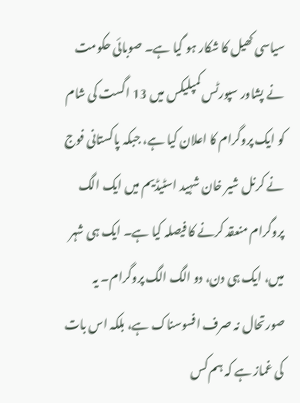سیاسی کھیل کا شکار ہو گیا ہے۔ صوبائی حکومت نے پشاور سپورٹس کمپلیکس میں 13 اگست کی شام کو ایک پروگرام کا اعلان کیا ہے، جبکہ پاکستانی فوج نے کرنل شیر خان شہید اسٹیڈیم میں ایک الگ پروگرام منعقد کرنے کا فیصلہ کیا ہے۔ ایک ہی شہر میں، ایک ہی دن، دو الگ الگ پروگرام۔ یہ صورتحال نہ صرف افسوسناک ہے، بلکہ اس بات کی غماز ہے کہ ہم کس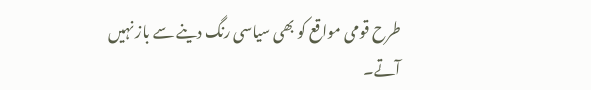طرح قومی مواقع کو بھی سیاسی رنگ دینے سے باز نہیں آتے۔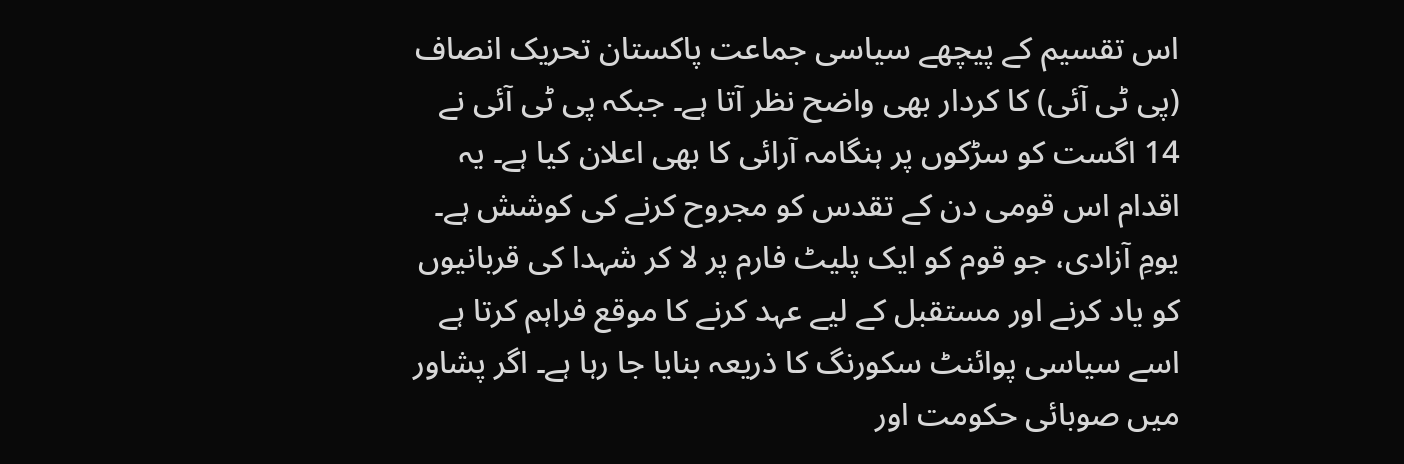اس تقسیم کے پیچھے سیاسی جماعت پاکستان تحریک انصاف (پی ٹی آئی) کا کردار بھی واضح نظر آتا ہے۔ جبکہ پی ٹی آئی نے 14 اگست کو سڑکوں پر ہنگامہ آرائی کا بھی اعلان کیا ہے۔ یہ اقدام اس قومی دن کے تقدس کو مجروح کرنے کی کوشش ہے۔ یومِ آزادی، جو قوم کو ایک پلیٹ فارم پر لا کر شہدا کی قربانیوں کو یاد کرنے اور مستقبل کے لیے عہد کرنے کا موقع فراہم کرتا ہے اسے سیاسی پوائنٹ سکورنگ کا ذریعہ بنایا جا رہا ہے۔ اگر پشاور میں صوبائی حکومت اور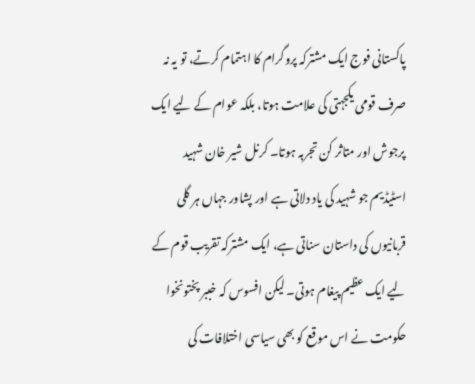پاکستانی فوج ایک مشترکہ پروگرام کا اہتمام کرتے، تو یہ نہ صرف قومی یکجہتی کی علامت ہوتا، بلکہ عوام کے لیے ایک پرجوش اور متاثر کن تجربہ ہوتا۔ کرنل شیر خان شہید اسٹیڈیم جو شہید کی یاد دلاتی ہے اور پشاور جہاں ہر گلی قربانیوں کی داستان سناتی ہے، ایک مشترکہ تقریب قوم کے لیے ایک عظیم پیغام ہوتی۔ لیکن افسوس کہ خببر پختونخوا حکومت نے اس موقع کو بھی سیاسی اختلافات کی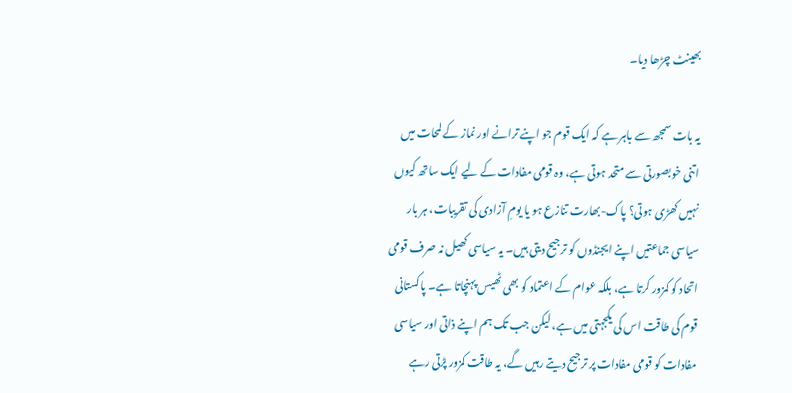بھینٹ چڑھا دیا۔

یہ بات سمجھ سے باہر ہے کہ ایک قوم جو اپنے ترانے اور نماز کے لمحات میں اتنی خوبصورتی سے متحد ہوتی ہے، وہ قومی مفادات کے لیے ایک ساتھ کیوں نہیں کھڑی ہوتی؟ پاک-بھارت تنازع ہو یا یومِ آزادی کی تقریبات، ہر بار سیاسی جماعتیں اپنے ایجنڈوں کو ترجیح دیتی ہیں۔ یہ سیاسی کھیل نہ صرف قومی اتحاد کو کمزور کرتا ہے، بلکہ عوام کے اعتماد کو بھی ٹھیس پہنچاتا ہے۔ پاکستانی قوم کی طاقت اس کی یکجہتی میں ہے، لیکن جب تک ہم اپنے ذاتی اور سیاسی مفادات کو قومی مفادات پر ترجیح دیتے رہیں گے، یہ طاقت کمزور پڑتی رہے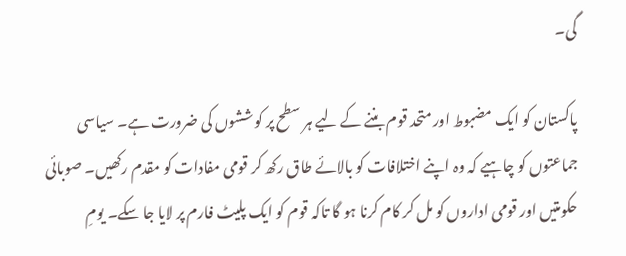گی۔

پاکستان کو ایک مضبوط اور متحد قوم بننے کے لیے ہر سطح پر کوششوں کی ضرورت ہے۔ سیاسی جماعتوں کو چاہیے کہ وہ اپنے اختلافات کو بالائے طاق رکھ کر قومی مفادات کو مقدم رکھیں۔ صوبائی حکومتیں اور قومی اداروں کو مل کر کام کرنا ہو گا تاکہ قوم کو ایک پلیٹ فارم پر لایا جا سکے۔ یومِ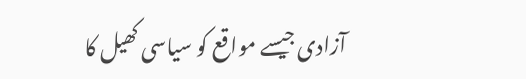آزادی جیسے مواقع کو سیاسی کھیل کا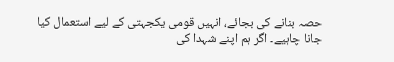حصہ بنانے کی بجائے، انہیں قومی یکجہتی کے لیے استعمال کیا جانا چاہیے۔ اگر ہم اپنے شہدا کی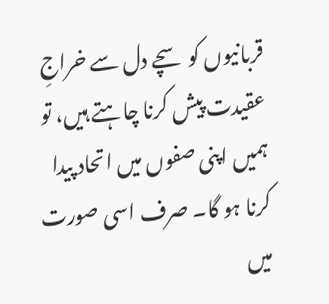قربانیوں کو سچے دل سے خراجِ عقیدت پیش کرنا چاہتے ہیں، تو ہمیں اپنی صفوں میں اتحاد پیدا کرنا ہو گا۔ صرف اسی صورت میں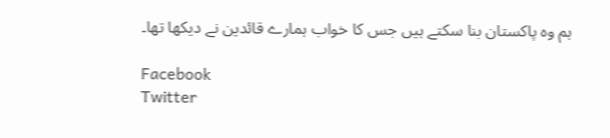ہم وہ پاکستان بنا سکتے ہیں جس کا خواب ہمارے قائدین نے دیکھا تھا۔

Facebook
Twitter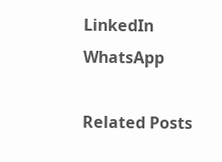LinkedIn
WhatsApp

Related Posts